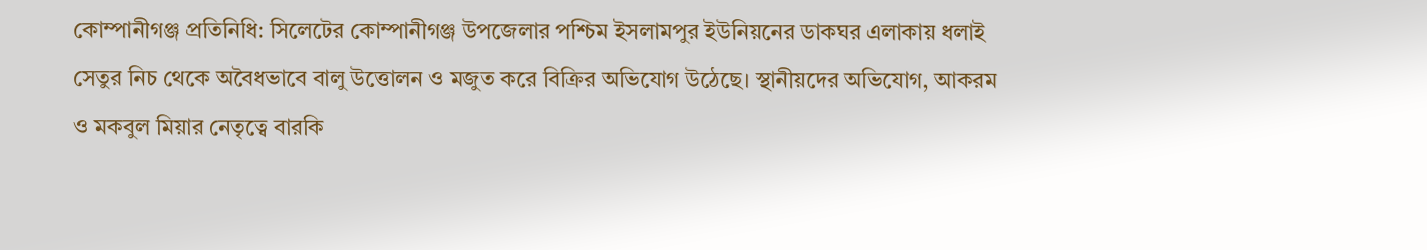কোম্পানীগঞ্জ প্রতিনিধি: সিলেটের কোম্পানীগঞ্জ উপজেলার পশ্চিম ইসলামপুর ইউনিয়নের ডাকঘর এলাকায় ধলাই সেতুর নিচ থেকে অবৈধভাবে বালু উত্তোলন ও মজুত করে বিক্রির অভিযোগ উঠেছে। স্থানীয়দের অভিযোগ, আকরম ও মকবুল মিয়ার নেতৃত্বে বারকি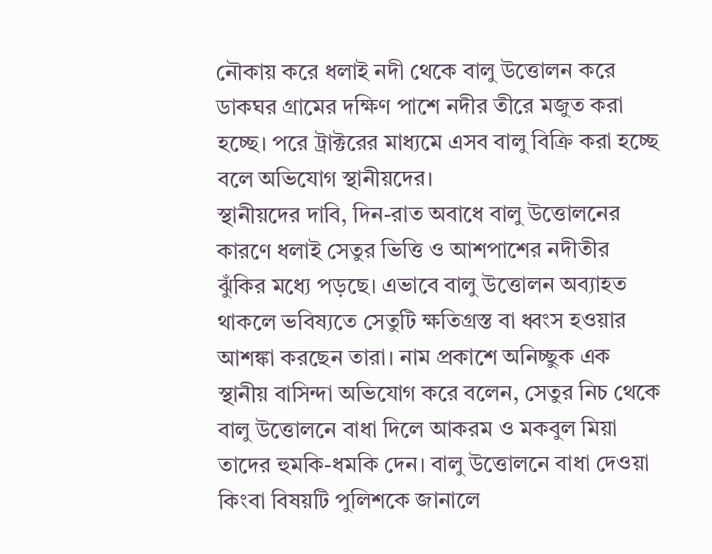নৌকায় করে ধলাই নদী থেকে বালু উত্তোলন করে ডাকঘর গ্রামের দক্ষিণ পাশে নদীর তীরে মজুত করা হচ্ছে। পরে ট্রাক্টরের মাধ্যমে এসব বালু বিক্রি করা হচ্ছে বলে অভিযোগ স্থানীয়দের।
স্থানীয়দের দাবি, দিন-রাত অবাধে বালু উত্তোলনের কারণে ধলাই সেতুর ভিত্তি ও আশপাশের নদীতীর ঝুঁকির মধ্যে পড়ছে। এভাবে বালু উত্তোলন অব্যাহত থাকলে ভবিষ্যতে সেতুটি ক্ষতিগ্রস্ত বা ধ্বংস হওয়ার আশঙ্কা করছেন তারা। নাম প্রকাশে অনিচ্ছুক এক স্থানীয় বাসিন্দা অভিযোগ করে বলেন, সেতুর নিচ থেকে বালু উত্তোলনে বাধা দিলে আকরম ও মকবুল মিয়া তাদের হুমকি-ধমকি দেন। বালু উত্তোলনে বাধা দেওয়া কিংবা বিষয়টি পুলিশকে জানালে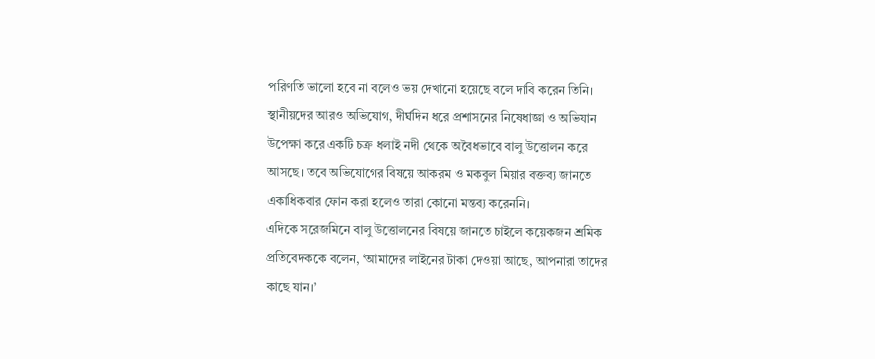পরিণতি ভালো হবে না বলেও ভয় দেখানো হয়েছে বলে দাবি করেন তিনি।
স্থানীয়দের আরও অভিযোগ, দীর্ঘদিন ধরে প্রশাসনের নিষেধাজ্ঞা ও অভিযান উপেক্ষা করে একটি চক্র ধলাই নদী থেকে অবৈধভাবে বালু উত্তোলন করে আসছে। তবে অভিযোগের বিষয়ে আকরম ও মকবুল মিয়ার বক্তব্য জানতে একাধিকবার ফোন করা হলেও তারা কোনো মন্তব্য করেননি।
এদিকে সরেজমিনে বালু উত্তোলনের বিষয়ে জানতে চাইলে কয়েকজন শ্রমিক প্রতিবেদককে বলেন, ‘আমাদের লাইনের টাকা দেওয়া আছে, আপনারা তাদের কাছে যান।’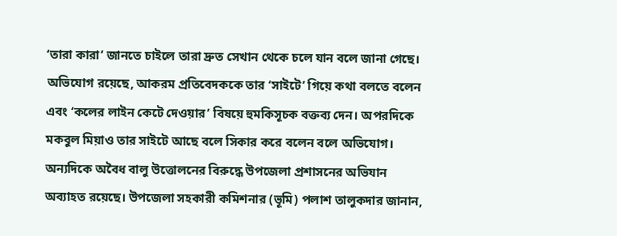‘তারা কারা’ জানতে চাইলে তারা দ্রুত সেখান থেকে চলে যান বলে জানা গেছে। অভিযোগ রয়েছে, আকরম প্রতিবেদককে তার ‘সাইটে’ গিয়ে কথা বলতে বলেন এবং ‘কলের লাইন কেটে দেওয়ার’ বিষয়ে হুমকিসূচক বক্তব্য দেন। অপরদিকে মকবুল মিয়াও তার সাইটে আছে বলে সিকার করে বলেন বলে অভিযোগ।
অন্যদিকে অবৈধ বালু উত্তোলনের বিরুদ্ধে উপজেলা প্রশাসনের অভিযান অব্যাহত রয়েছে। উপজেলা সহকারী কমিশনার (ভূমি) পলাশ তালুকদার জানান,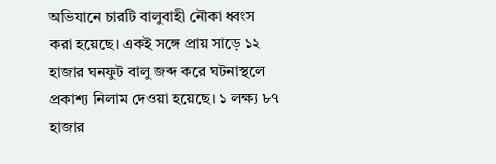অভিযানে চারটি বালুবাহী নৌকা ধ্বংস করা হয়েছে। একই সঙ্গে প্রায় সাড়ে ১২ হাজার ঘনফুট বালু জব্দ করে ঘটনাস্থলে প্রকাশ্য নিলাম দেওয়া হয়েছে। ১ লক্ষ্য ৮৭ হাজার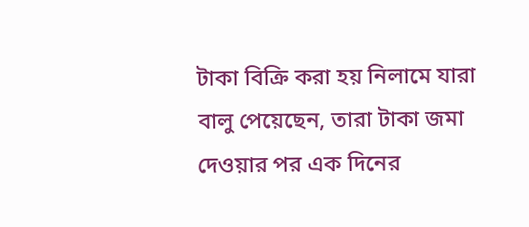টাকা বিক্রি করা হয় নিলামে যারা বালু পেয়েছেন, তারা টাকা জমা দেওয়ার পর এক দিনের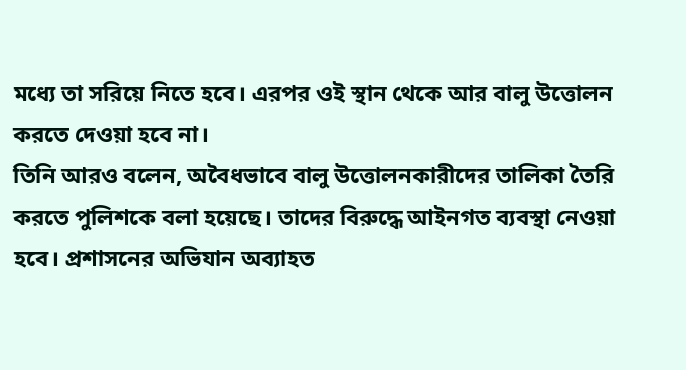মধ্যে তা সরিয়ে নিতে হবে। এরপর ওই স্থান থেকে আর বালু উত্তোলন করতে দেওয়া হবে না।
তিনি আরও বলেন, অবৈধভাবে বালু উত্তোলনকারীদের তালিকা তৈরি করতে পুলিশকে বলা হয়েছে। তাদের বিরুদ্ধে আইনগত ব্যবস্থা নেওয়া হবে। প্রশাসনের অভিযান অব্যাহত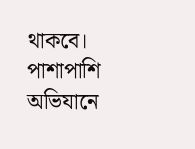থাকবে। পাশাপাশি অভিযানে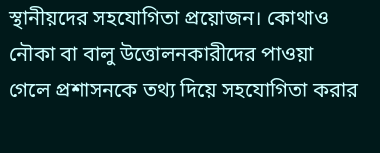স্থানীয়দের সহযোগিতা প্রয়োজন। কোথাও নৌকা বা বালু উত্তোলনকারীদের পাওয়া গেলে প্রশাসনকে তথ্য দিয়ে সহযোগিতা করার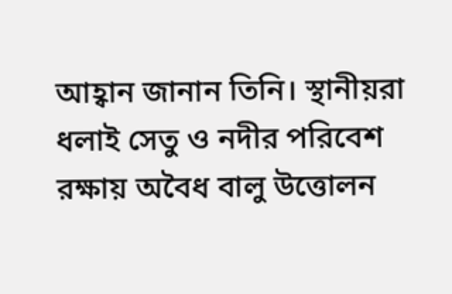আহ্বান জানান তিনি। স্থানীয়রা ধলাই সেতু ও নদীর পরিবেশ রক্ষায় অবৈধ বালু উত্তোলন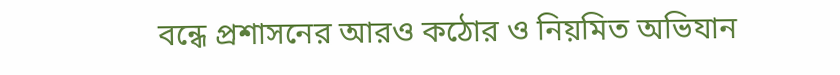বন্ধে প্রশাসনের আরও কঠোর ও নিয়মিত অভিযান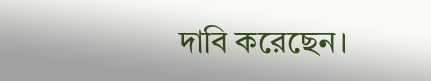দাবি করেছেন।